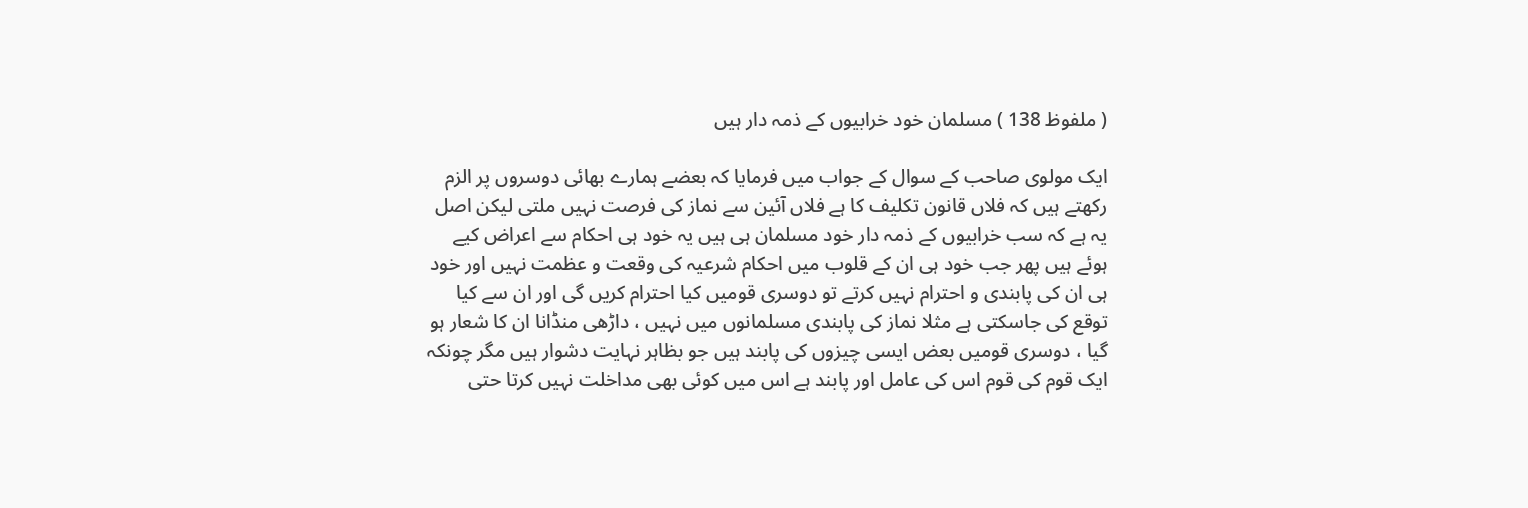( ملفوظ 138 ) مسلمان خود خرابیوں کے ذمہ دار ہیں

ایک مولوی صاحب کے سوال کے جواب میں فرمایا کہ بعضے ہمارے بھائی دوسروں پر الزم رکھتے ہیں کہ فلاں قانون تکلیف کا ہے فلاں آئین سے نماز کی فرصت نہیں ملتی لیکن اصل یہ ہے کہ سب خرابیوں کے ذمہ دار خود مسلمان ہی ہیں یہ خود ہی احکام سے اعراض کیے ہوئے ہیں پھر جب خود ہی ان کے قلوب میں احکام شرعیہ کی وقعت و عظمت نہیں اور خود ہی ان کی پابندی و احترام نہیں کرتے تو دوسری قومیں کیا احترام کریں گی اور ان سے کیا توقع کی جاسکتی ہے مثلا نماز کی پابندی مسلمانوں میں نہیں ، داڑھی منڈانا ان کا شعار ہو گیا ، دوسری قومیں بعض ایسی چیزوں کی پابند ہیں جو بظاہر نہایت دشوار ہیں مگر چونکہ ایک قوم کی قوم اس کی عامل اور پابند ہے اس میں کوئی بھی مداخلت نہیں کرتا حتی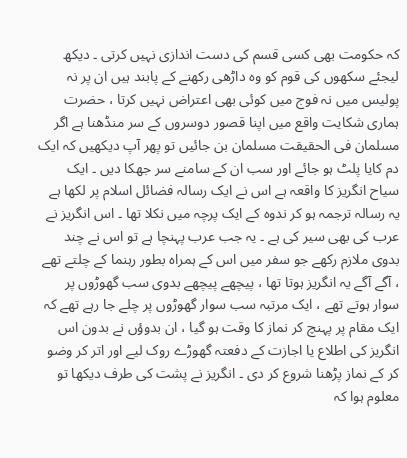کہ حکومت بھی کسی قسم کی دست اندازی نہیں کرتی ۔ دیکھ لیجئے سکھوں کی قوم کو وہ داڑھی رکھنے کے پابند ہیں ان پر نہ پولیس میں نہ فوج میں کوئی بھی اعتراض نہیں کرتا ، حضرت ہماری شکایت واقع میں اپنا قصور دوسروں کے سر منڈھنا ہے اگر مسلمان فی الحقیقت مسلمان بن جائیں تو پھر آپ دیکھیں کہ ایک دم کایا پلٹ ہو جائے اور سب ان کے سامنے سر جھکا دیں ۔ ایک سیاح انگریز کا واقعہ ہے اس نے ایک رسالہ فضائل اسلام پر لکھا ہے یہ رسالہ ترجمہ ہو کر ندوہ کے ایک پرچہ میں نکلا تھا ۔ اس انگریز نے عرب کی بھی سیر کی ہے ۔ یہ جب عرب پہنچا ہے تو اس نے چند بدوی ملازم رکھے جو سفر میں اس کے ہمراہ بطور رہنما کے چلتے تھے ، آگے آگے یہ انگریز ہوتا تھا ، پیچھے پیچھے بدوی سب گھوڑوں پر سوار ہوتے تھے ، ایک مرتبہ سب سوار گھوڑوں پر چلے جا رہے تھے کہ ایک مقام پر پہنچ کر نماز کا وقت ہو گیا ، ان بدوؤں نے بدون اس انگریز کی اطلاع یا اجازت کے دفعتہ گھوڑے روک لیے اور اتر کر وضو کر کے نماز پڑھنا شروع کر دی ۔ انگریز نے پشت کی طرف دیکھا تو معلوم ہوا کہ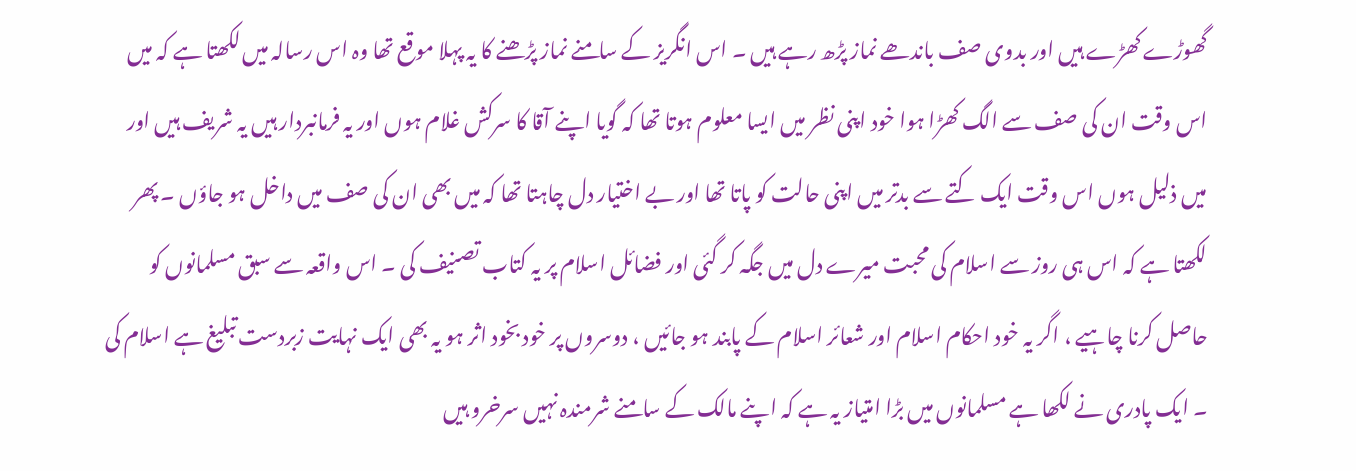گھوڑے کھڑے ہیں اور بدوی صف باندھے نماز پڑھ رہے ہیں ۔ اس انگریز کے سامنے نماز پڑھنے کا یہ پہلا موقع تھا وہ اس رسالہ میں لکھتا ہے کہ میں اس وقت ان کی صف سے الگ کھڑا ہوا خود اپنی نظر میں ایسا معلوم ہوتا تھا کہ گویا اپنے آقا کا سرکش غلام ہوں اور یہ فرمانبردار ہیں یہ شریف ہیں اور میں ذلیل ہوں اس وقت ایک کتے سے بدتر میں اپنی حالت کو پاتا تھا اور بے اختیار دل چاہتا تھا کہ میں بھی ان کی صف میں داخل ہو جاؤں ۔ پھر لکھتا ہے کہ اس ہی روز سے اسلام کی محبت میرے دل میں جگہ کر گئی اور فضائل اسلام پر یہ کتاب تصنیف کی ۔ اس واقعہ سے سبق مسلمانوں کو حاصل کرنا چاہیے ، اگر یہ خود احکام اسلام اور شعائر اسلام کے پابند ہو جائیں ، دوسروں پر خود بخود اثر ہو یہ بھی ایک نہایت زبردست تبلیغ ہے اسلام کی ۔ ایک پادری نے لکھا ہے مسلمانوں میں بڑا امتیاز یہ ہے کہ اپنے مالک کے سامنے شرمندہ نہیں سرخرو ہیں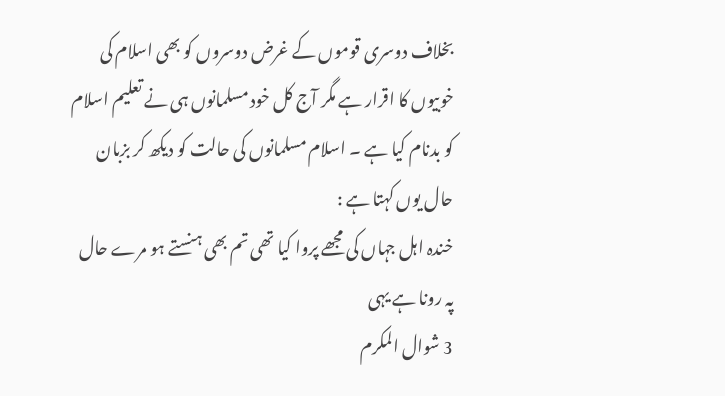بخلاف دوسری قوموں کے غرض دوسروں کو بھی اسلام کی خوبیوں کا اقرار ہے مگر آج کل خود مسلمانوں ہی نے تعلیم اسلام کو بدنام کیا ہے ۔ اسلام مسلمانوں کی حالت کو دیکھ کر بزبان حال یوں کہتا ہے :
خندہ اہل جہاں کی مجھے پروا کیا تھی تم بھی ہنستے ہو مرے حال پہ رونا ہے یہی
3 شوال المکرم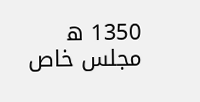1350 ھ مجلس خاص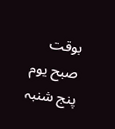بوقت صبح یوم پنج شنبہ